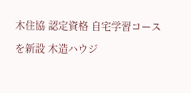木住協 認定資格 自宅学習コースを新設 木造ハウジ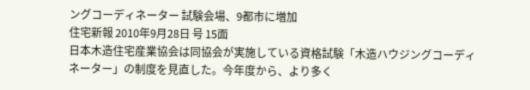ングコーディネーター 試験会場、9都市に増加
住宅新報 2010年9月28日 号 15面
日本木造住宅産業協会は同協会が実施している資格試験「木造ハウジングコーディネーター」の制度を見直した。今年度から、より多く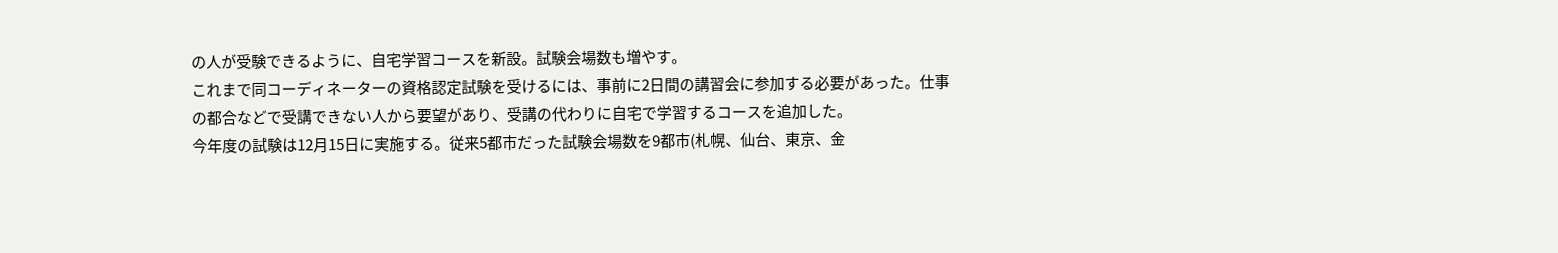の人が受験できるように、自宅学習コースを新設。試験会場数も増やす。
これまで同コーディネーターの資格認定試験を受けるには、事前に2日間の講習会に参加する必要があった。仕事の都合などで受講できない人から要望があり、受講の代わりに自宅で学習するコースを追加した。
今年度の試験は12月15日に実施する。従来5都市だった試験会場数を9都市(札幌、仙台、東京、金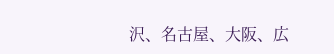沢、名古屋、大阪、広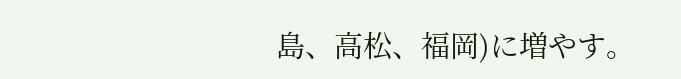島、高松、福岡)に増やす。